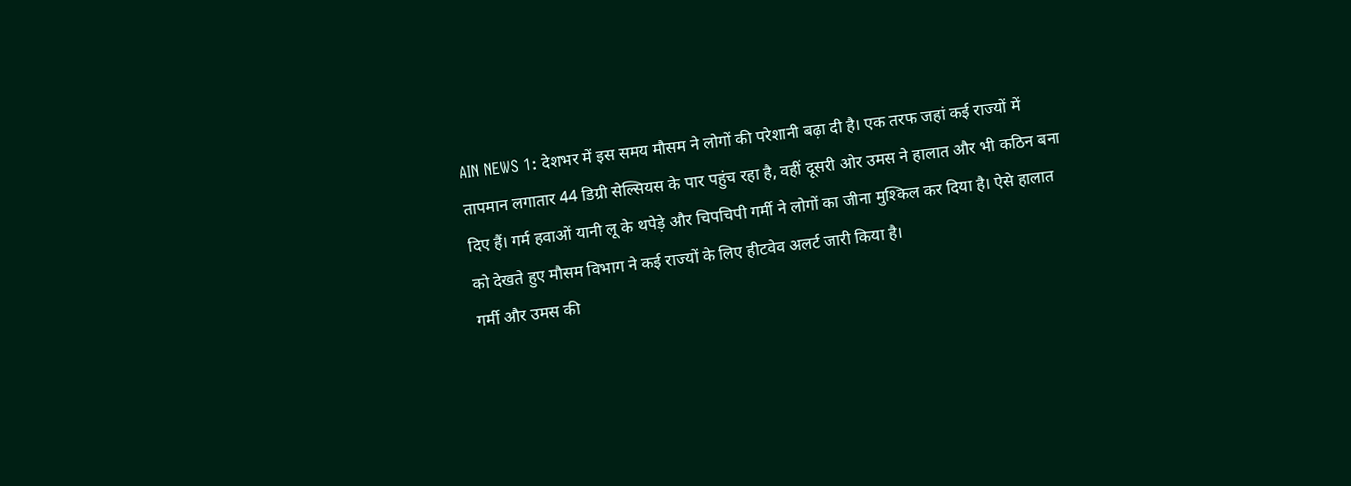AIN NEWS 1: देशभर में इस समय मौसम ने लोगों की परेशानी बढ़ा दी है। एक तरफ जहां कई राज्यों में तापमान लगातार 44 डिग्री सेल्सियस के पार पहुंच रहा है, वहीं दूसरी ओर उमस ने हालात और भी कठिन बना दिए हैं। गर्म हवाओं यानी लू के थपेड़े और चिपचिपी गर्मी ने लोगों का जीना मुश्किल कर दिया है। ऐसे हालात को देखते हुए मौसम विभाग ने कई राज्यों के लिए हीटवेव अलर्ट जारी किया है।
गर्मी और उमस की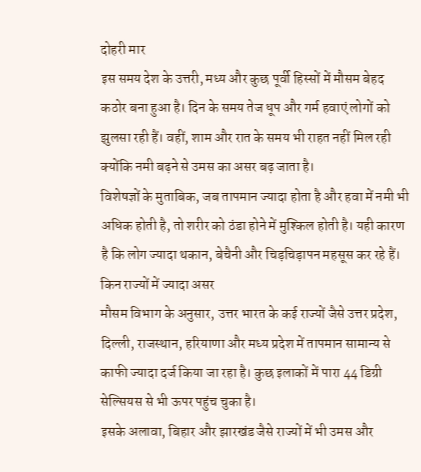दोहरी मार
इस समय देश के उत्तरी, मध्य और कुछ पूर्वी हिस्सों में मौसम बेहद कठोर बना हुआ है। दिन के समय तेज धूप और गर्म हवाएं लोगों को झुलसा रही हैं। वहीं, शाम और रात के समय भी राहत नहीं मिल रही क्योंकि नमी बढ़ने से उमस का असर बढ़ जाता है।
विशेषज्ञों के मुताबिक, जब तापमान ज्यादा होता है और हवा में नमी भी अधिक होती है, तो शरीर को ठंडा होने में मुश्किल होती है। यही कारण है कि लोग ज्यादा थकान, बेचैनी और चिड़चिड़ापन महसूस कर रहे हैं।
किन राज्यों में ज्यादा असर
मौसम विभाग के अनुसार, उत्तर भारत के कई राज्यों जैसे उत्तर प्रदेश, दिल्ली, राजस्थान, हरियाणा और मध्य प्रदेश में तापमान सामान्य से काफी ज्यादा दर्ज किया जा रहा है। कुछ इलाकों में पारा 44 डिग्री सेल्सियस से भी ऊपर पहुंच चुका है।
इसके अलावा, बिहार और झारखंड जैसे राज्यों में भी उमस और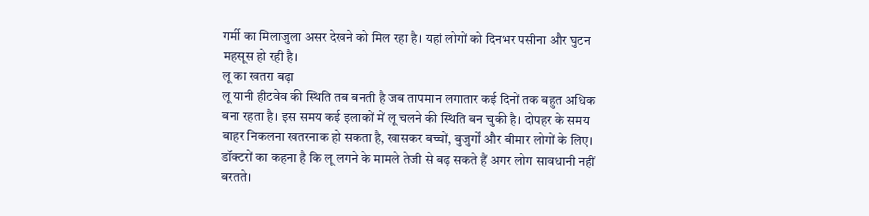गर्मी का मिलाजुला असर देखने को मिल रहा है। यहां लोगों को दिनभर पसीना और घुटन महसूस हो रही है।
लू का खतरा बढ़ा
लू यानी हीटवेव की स्थिति तब बनती है जब तापमान लगातार कई दिनों तक बहुत अधिक बना रहता है। इस समय कई इलाकों में लू चलने की स्थिति बन चुकी है। दोपहर के समय बाहर निकलना खतरनाक हो सकता है, खासकर बच्चों, बुजुर्गों और बीमार लोगों के लिए।
डॉक्टरों का कहना है कि लू लगने के मामले तेजी से बढ़ सकते हैं अगर लोग सावधानी नहीं बरतते।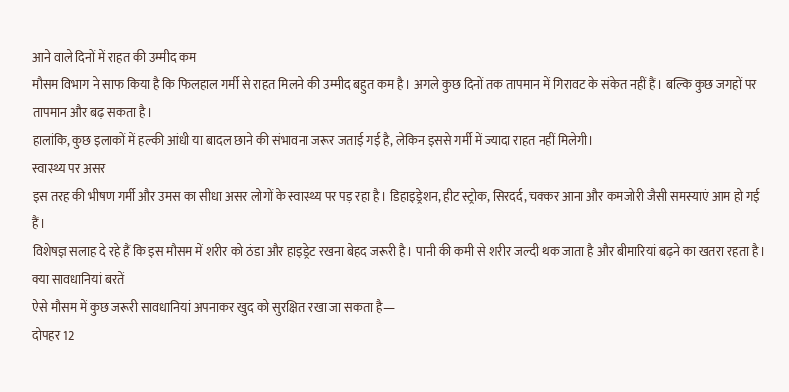आने वाले दिनों में राहत की उम्मीद कम
मौसम विभाग ने साफ किया है कि फिलहाल गर्मी से राहत मिलने की उम्मीद बहुत कम है। अगले कुछ दिनों तक तापमान में गिरावट के संकेत नहीं हैं। बल्कि कुछ जगहों पर तापमान और बढ़ सकता है।
हालांकि, कुछ इलाकों में हल्की आंधी या बादल छाने की संभावना जरूर जताई गई है, लेकिन इससे गर्मी में ज्यादा राहत नहीं मिलेगी।
स्वास्थ्य पर असर
इस तरह की भीषण गर्मी और उमस का सीधा असर लोगों के स्वास्थ्य पर पड़ रहा है। डिहाइड्रेशन, हीट स्ट्रोक, सिरदर्द, चक्कर आना और कमजोरी जैसी समस्याएं आम हो गई हैं।
विशेषज्ञ सलाह दे रहे हैं कि इस मौसम में शरीर को ठंडा और हाइड्रेट रखना बेहद जरूरी है। पानी की कमी से शरीर जल्दी थक जाता है और बीमारियां बढ़ने का खतरा रहता है।
क्या सावधानियां बरतें
ऐसे मौसम में कुछ जरूरी सावधानियां अपनाकर खुद को सुरक्षित रखा जा सकता है—
दोपहर 12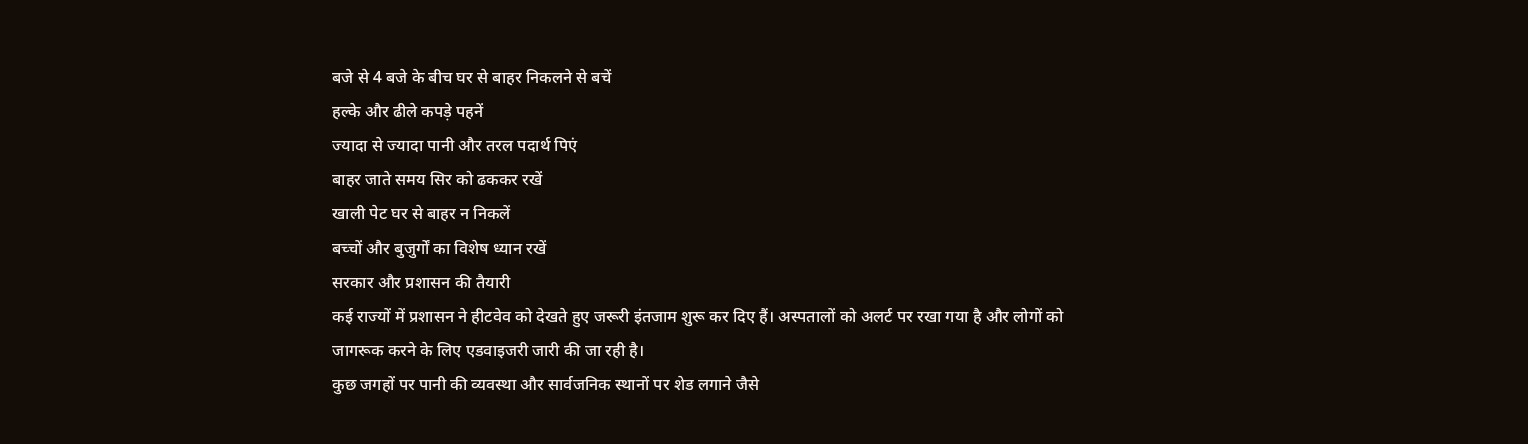बजे से 4 बजे के बीच घर से बाहर निकलने से बचें
हल्के और ढीले कपड़े पहनें
ज्यादा से ज्यादा पानी और तरल पदार्थ पिएं
बाहर जाते समय सिर को ढककर रखें
खाली पेट घर से बाहर न निकलें
बच्चों और बुजुर्गों का विशेष ध्यान रखें
सरकार और प्रशासन की तैयारी
कई राज्यों में प्रशासन ने हीटवेव को देखते हुए जरूरी इंतजाम शुरू कर दिए हैं। अस्पतालों को अलर्ट पर रखा गया है और लोगों को जागरूक करने के लिए एडवाइजरी जारी की जा रही है।
कुछ जगहों पर पानी की व्यवस्था और सार्वजनिक स्थानों पर शेड लगाने जैसे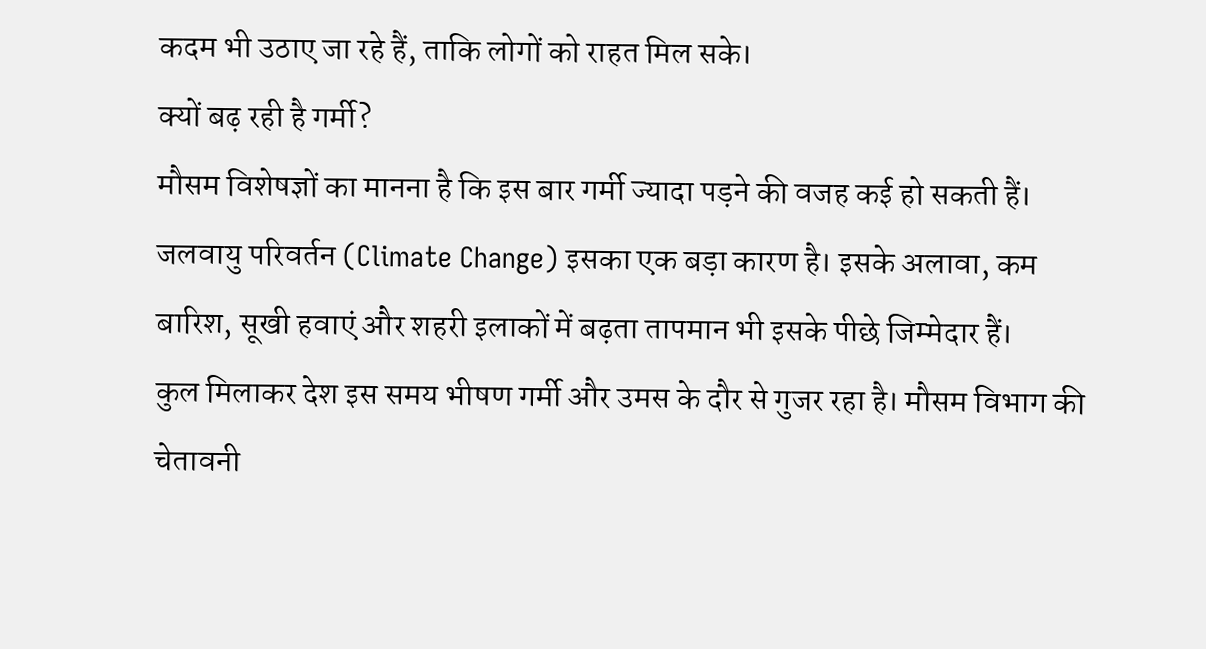कदम भी उठाए जा रहे हैं, ताकि लोगों को राहत मिल सके।
क्यों बढ़ रही है गर्मी?
मौसम विशेषज्ञों का मानना है कि इस बार गर्मी ज्यादा पड़ने की वजह कई हो सकती हैं। जलवायु परिवर्तन (Climate Change) इसका एक बड़ा कारण है। इसके अलावा, कम बारिश, सूखी हवाएं और शहरी इलाकों में बढ़ता तापमान भी इसके पीछे जिम्मेदार हैं।
कुल मिलाकर देश इस समय भीषण गर्मी और उमस के दौर से गुजर रहा है। मौसम विभाग की चेतावनी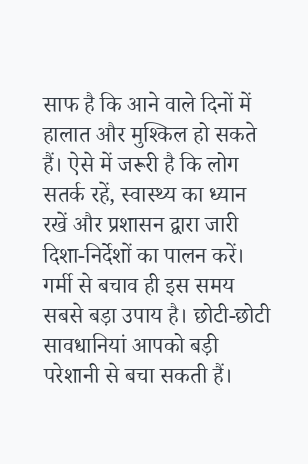साफ है कि आने वाले दिनों में हालात और मुश्किल हो सकते हैं। ऐसे में जरूरी है कि लोग सतर्क रहें, स्वास्थ्य का ध्यान रखें और प्रशासन द्वारा जारी दिशा-निर्देशों का पालन करें।
गर्मी से बचाव ही इस समय सबसे बड़ा उपाय है। छोटी-छोटी सावधानियां आपको बड़ी परेशानी से बचा सकती हैं।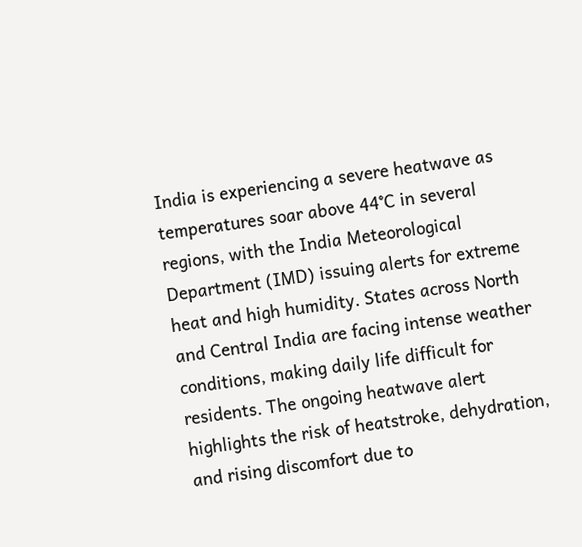India is experiencing a severe heatwave as temperatures soar above 44°C in several regions, with the India Meteorological Department (IMD) issuing alerts for extreme heat and high humidity. States across North and Central India are facing intense weather conditions, making daily life difficult for residents. The ongoing heatwave alert highlights the risk of heatstroke, dehydration, and rising discomfort due to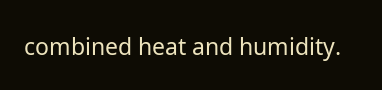combined heat and humidity.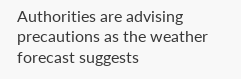Authorities are advising precautions as the weather forecast suggests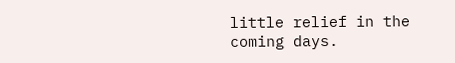little relief in the coming days.